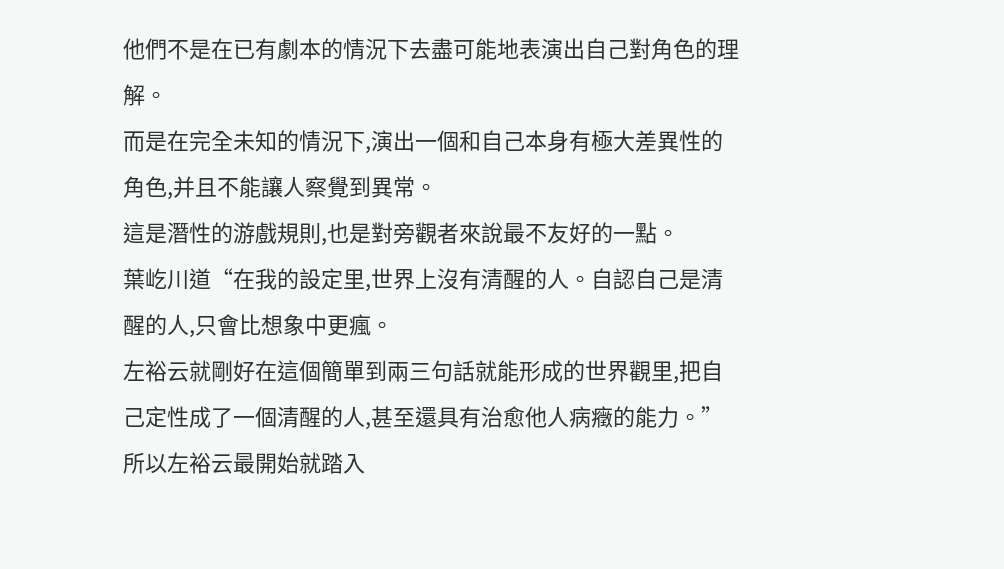他們不是在已有劇本的情況下去盡可能地表演出自己對角色的理解。
而是在完全未知的情況下,演出一個和自己本身有極大差異性的角色,并且不能讓人察覺到異常。
這是潛性的游戲規則,也是對旁觀者來說最不友好的一點。
葉屹川道“在我的設定里,世界上沒有清醒的人。自認自己是清醒的人,只會比想象中更瘋。
左裕云就剛好在這個簡單到兩三句話就能形成的世界觀里,把自己定性成了一個清醒的人,甚至還具有治愈他人病癥的能力。”
所以左裕云最開始就踏入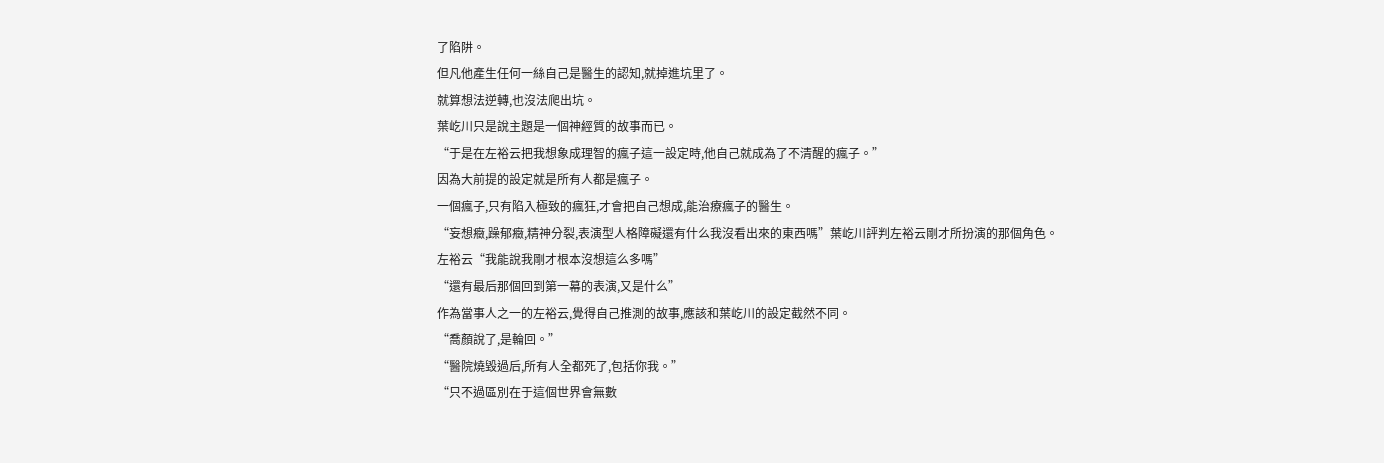了陷阱。
但凡他產生任何一絲自己是醫生的認知,就掉進坑里了。
就算想法逆轉,也沒法爬出坑。
葉屹川只是說主題是一個神經質的故事而已。
“于是在左裕云把我想象成理智的瘋子這一設定時,他自己就成為了不清醒的瘋子。”
因為大前提的設定就是所有人都是瘋子。
一個瘋子,只有陷入極致的瘋狂,才會把自己想成,能治療瘋子的醫生。
“妄想癥,躁郁癥,精神分裂,表演型人格障礙還有什么我沒看出來的東西嗎”葉屹川評判左裕云剛才所扮演的那個角色。
左裕云“我能說我剛才根本沒想這么多嗎”
“還有最后那個回到第一幕的表演,又是什么”
作為當事人之一的左裕云,覺得自己推測的故事,應該和葉屹川的設定截然不同。
“喬顏說了,是輪回。”
“醫院燒毀過后,所有人全都死了,包括你我。”
“只不過區別在于這個世界會無數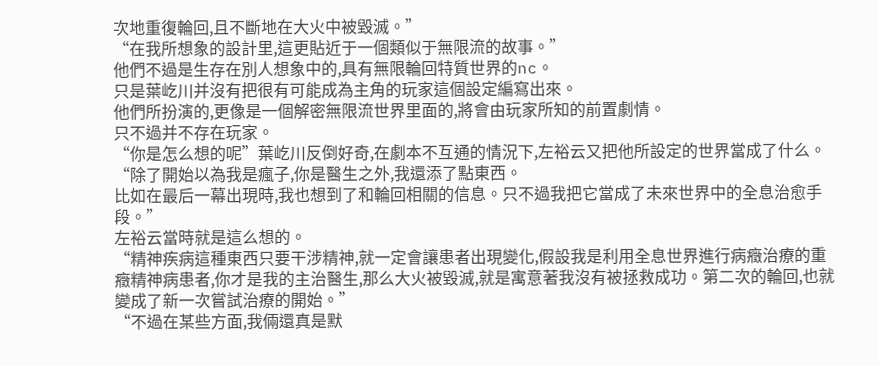次地重復輪回,且不斷地在大火中被毀滅。”
“在我所想象的設計里,這更貼近于一個類似于無限流的故事。”
他們不過是生存在別人想象中的,具有無限輪回特質世界的nc。
只是葉屹川并沒有把很有可能成為主角的玩家這個設定編寫出來。
他們所扮演的,更像是一個解密無限流世界里面的,將會由玩家所知的前置劇情。
只不過并不存在玩家。
“你是怎么想的呢”葉屹川反倒好奇,在劇本不互通的情況下,左裕云又把他所設定的世界當成了什么。
“除了開始以為我是瘋子,你是醫生之外,我還添了點東西。
比如在最后一幕出現時,我也想到了和輪回相關的信息。只不過我把它當成了未來世界中的全息治愈手段。”
左裕云當時就是這么想的。
“精神疾病這種東西只要干涉精神,就一定會讓患者出現變化,假設我是利用全息世界進行病癥治療的重癥精神病患者,你才是我的主治醫生,那么大火被毀滅,就是寓意著我沒有被拯救成功。第二次的輪回,也就變成了新一次嘗試治療的開始。”
“不過在某些方面,我倆還真是默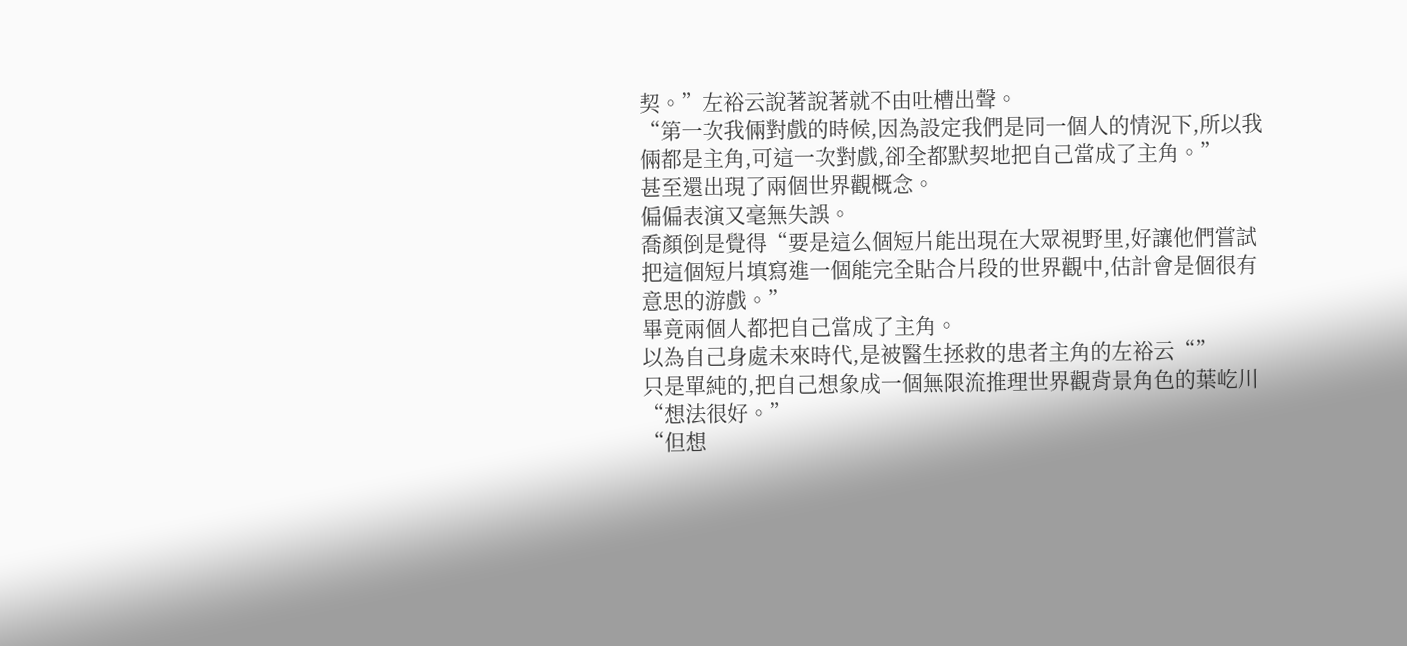契。”左裕云說著說著就不由吐槽出聲。
“第一次我倆對戲的時候,因為設定我們是同一個人的情況下,所以我倆都是主角,可這一次對戲,卻全都默契地把自己當成了主角。”
甚至還出現了兩個世界觀概念。
偏偏表演又毫無失誤。
喬顏倒是覺得“要是這么個短片能出現在大眾視野里,好讓他們嘗試把這個短片填寫進一個能完全貼合片段的世界觀中,估計會是個很有意思的游戲。”
畢竟兩個人都把自己當成了主角。
以為自己身處未來時代,是被醫生拯救的患者主角的左裕云“”
只是單純的,把自己想象成一個無限流推理世界觀背景角色的葉屹川“想法很好。”
“但想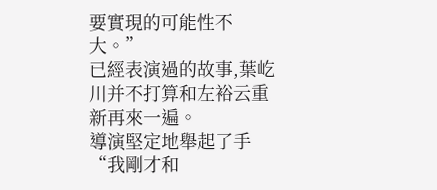要實現的可能性不大。”
已經表演過的故事,葉屹川并不打算和左裕云重新再來一遍。
導演堅定地舉起了手“我剛才和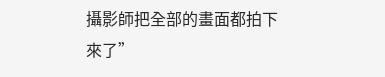攝影師把全部的畫面都拍下來了”